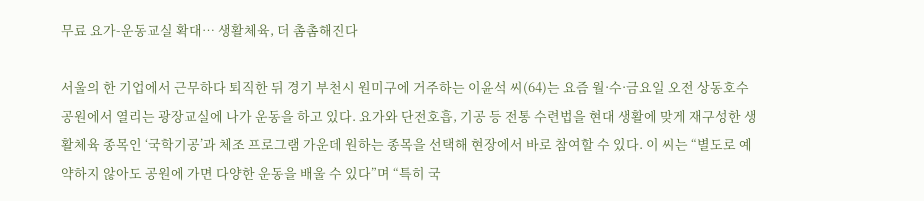무료 요가-운동교실 확대… 생활체육, 더 촘촘해진다

서울의 한 기업에서 근무하다 퇴직한 뒤 경기 부천시 원미구에 거주하는 이윤석 씨(64)는 요즘 월·수·금요일 오전 상동호수공원에서 열리는 광장교실에 나가 운동을 하고 있다. 요가와 단전호흡, 기공 등 전통 수련법을 현대 생활에 맞게 재구성한 생활체육 종목인 ‘국학기공’과 체조 프로그램 가운데 원하는 종목을 선택해 현장에서 바로 참여할 수 있다. 이 씨는 “별도로 예약하지 않아도 공원에 가면 다양한 운동을 배울 수 있다”며 “특히 국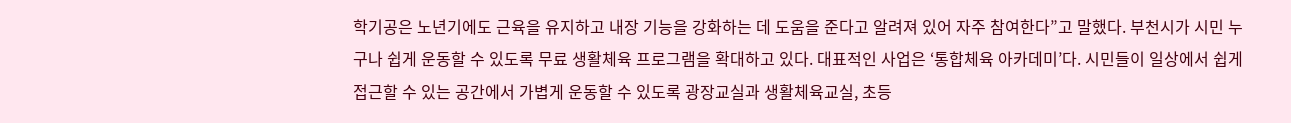학기공은 노년기에도 근육을 유지하고 내장 기능을 강화하는 데 도움을 준다고 알려져 있어 자주 참여한다”고 말했다. 부천시가 시민 누구나 쉽게 운동할 수 있도록 무료 생활체육 프로그램을 확대하고 있다. 대표적인 사업은 ‘통합체육 아카데미’다. 시민들이 일상에서 쉽게 접근할 수 있는 공간에서 가볍게 운동할 수 있도록 광장교실과 생활체육교실, 초등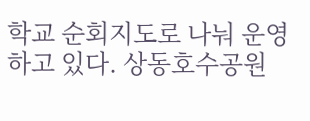학교 순회지도로 나눠 운영하고 있다. 상동호수공원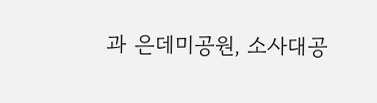과 은데미공원, 소사대공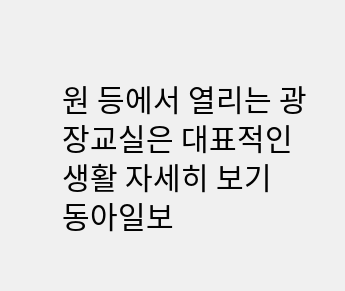원 등에서 열리는 광장교실은 대표적인 생활 자세히 보기
동아일보